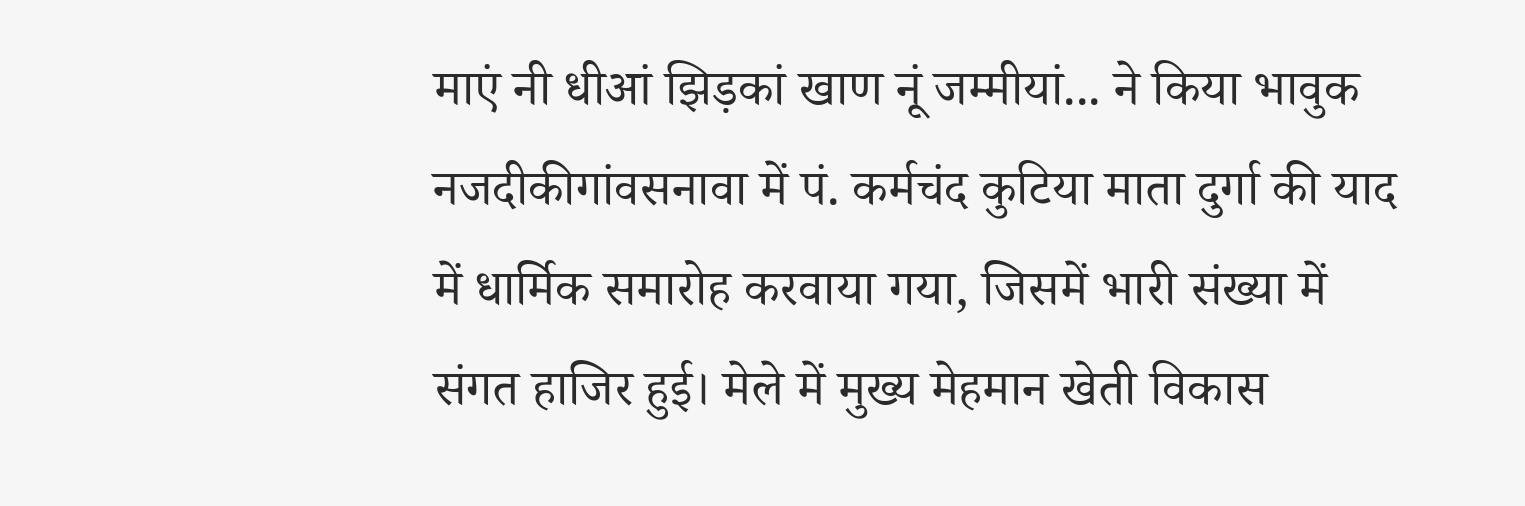माएं नी धीआं झिड़कां खाण नूं जम्मीयां... ने किया भावुक
नजदीकीगांवसनावा में पं. कर्मचंद कुटिया माता दुर्गा की याद में धार्मिक समारोह करवाया गया, जिसमें भारी संख्या में संगत हाजिर हुई। मेले में मुख्य मेहमान खेती विकास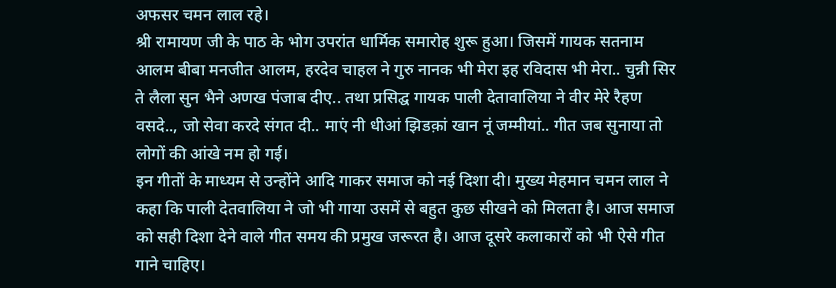अफसर चमन लाल रहे।
श्री रामायण जी के पाठ के भोग उपरांत धार्मिक समारोह शुरू हुआ। जिसमें गायक सतनाम आलम बीबा मनजीत आलम, हरदेव चाहल ने गुरु नानक भी मेरा इह रविदास भी मेरा.. चुन्नी सिर ते लैला सुन भैने अणख पंजाब दीए.. तथा प्रसिद्घ गायक पाली देतावालिया ने वीर मेरे रैहण वसदे.., जो सेवा करदे संगत दी.. माएं नी धीआं झिडक़ां खान नूं जम्मीयां.. गीत जब सुनाया तो लोगों की आंखे नम हो गई।
इन गीतों के माध्यम से उन्होंने आदि गाकर समाज को नई दिशा दी। मुख्य मेहमान चमन लाल ने कहा कि पाली देतवालिया ने जो भी गाया उसमें से बहुत कुछ सीखने को मिलता है। आज समाज को सही दिशा देने वाले गीत समय की प्रमुख जरूरत है। आज दूसरे कलाकारों को भी ऐसे गीत गाने चाहिए।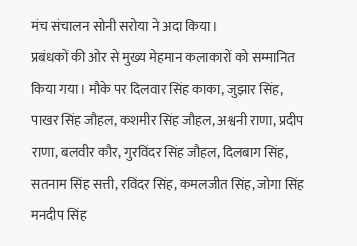मंच संचालन सोनी सरोया ने अदा किया।
प्रबंधकों की ओर से मुख्य मेहमान कलाकारों को सम्मानित किया गया। मौके पर दिलवार सिंह काका, जुझार सिंह, पाखर सिंह जौहल, कशमीर सिंह जौहल, अश्वनी राणा, प्रदीप राणा, बलवीर कौर, गुरविंदर सिंह जौहल, दिलबाग सिंह, सतनाम सिंह सत्ती, रविंदर सिंह, कमलजीत सिंह, जोगा सिंह मनदीप सिंह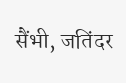सैंभी, जतिंदर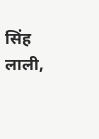सिंह लाली,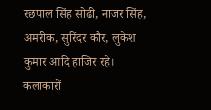रछपाल सिंह सोढी, नाजर सिंह, अमरीक, सुरिंदर कौर, लुकेश कुमार आदि हाजिर रहे।
कलाकारों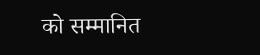को सम्मानित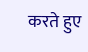करते हुए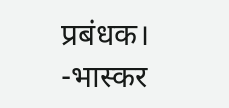प्रबंधक। -भास्कर